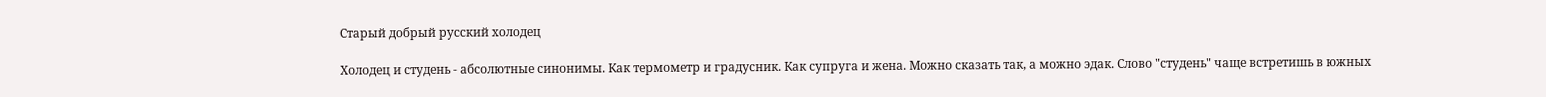Старый добрый русский холодец

Холодец и студень - абсолютные синонимы. Как термометр и градусник. Как супруга и жена. Можно сказать так, а можно эдак. Слово "студень" чаще встретишь в южных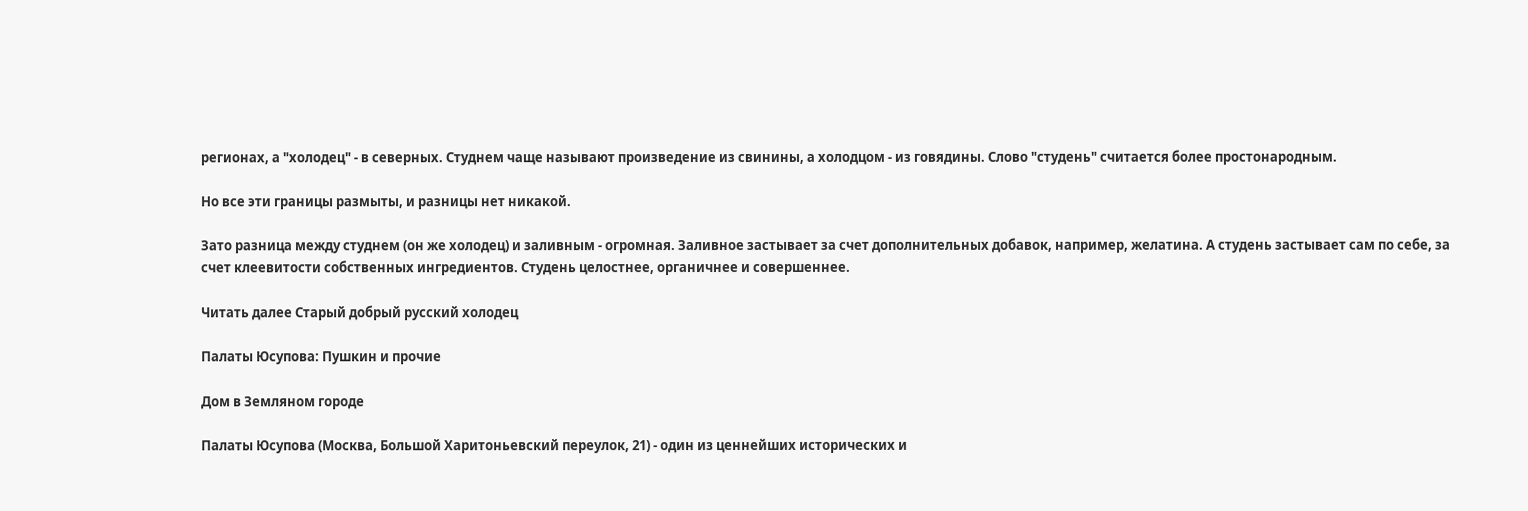регионах, а "холодец" - в северных. Студнем чаще называют произведение из свинины, а холодцом - из говядины. Слово "студень" считается более простонародным.

Но все эти границы размыты, и разницы нет никакой.

Зато разница между студнем (он же холодец) и заливным - огромная. Заливное застывает за счет дополнительных добавок, например, желатина. А студень застывает сам по себе, за счет клеевитости собственных ингредиентов. Студень целостнее, органичнее и совершеннее.

Читать далее Старый добрый русский холодец

Палаты Юсупова: Пушкин и прочие

Дом в Земляном городе

Палаты Юсупова (Москва, Большой Харитоньевский переулок, 21) - один из ценнейших исторических и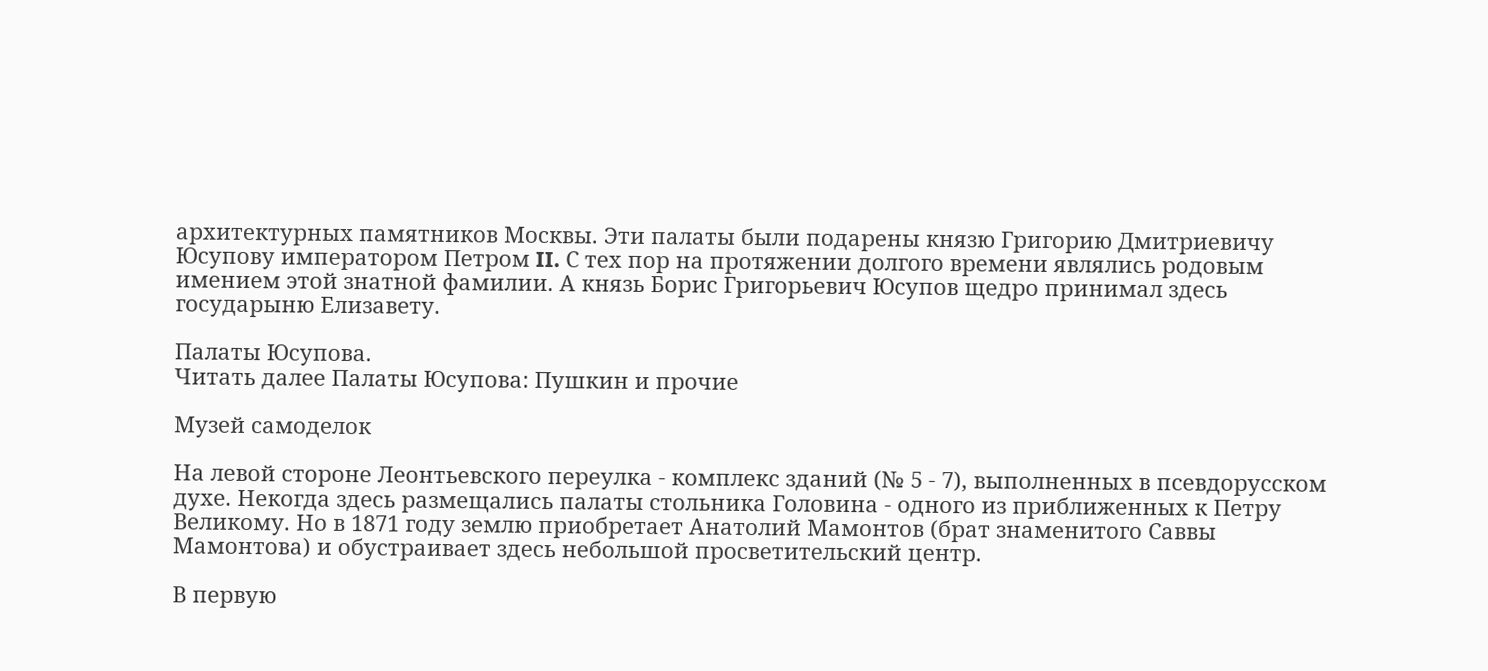архитектурных памятников Москвы. Эти палаты были подарены князю Григорию Дмитриевичу Юсупову императором Петром II. С тех пор на протяжении долгого времени являлись родовым имением этой знатной фамилии. А князь Борис Григорьевич Юсупов щедро принимал здесь государыню Елизавету.

Палаты Юсупова.
Читать далее Палаты Юсупова: Пушкин и прочие

Музей самоделок

На левой стороне Леонтьевского переулка - комплекс зданий (№ 5 - 7), выполненных в псевдорусском духе. Некогда здесь размещались палаты стольника Головина - одного из приближенных к Петру Великому. Но в 1871 году землю приобретает Анатолий Мамонтов (брат знаменитого Саввы Мамонтова) и обустраивает здесь небольшой просветительский центр.

В первую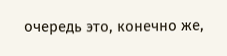очередь это, конечно же,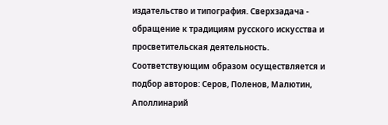издательство и типография. Сверхзадача - обращение к традициям русского искусства и просветительская деятельность. Соответствующим образом осуществляется и подбор авторов: Серов, Поленов, Малютин, Аполлинарий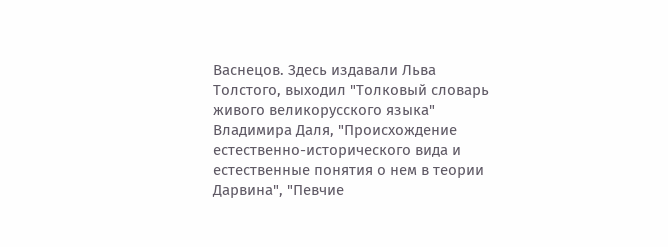Васнецов. Здесь издавали Льва Толстого, выходил "Толковый словарь живого великорусского языка" Владимира Даля, "Происхождение естественно-исторического вида и естественные понятия о нем в теории Дарвина", "Певчие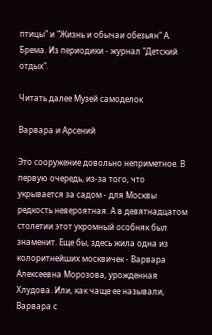птицы" и "Жизнь и обычаи обезьян" А. Брема. Из периодики - журнал "Детский отдых".

Читать далее Музей самоделок

Варвара и Арсений

Это сооружение довольно неприметное. В первую очередь, из-за того, что укрывается за садом - для Москвы редкость невероятная. А в девятнадцатом столетии этот укромный особняк был знаменит. Еще бы, здесь жила одна из колоритнейших москвичек - Варвара Алексеевна Морозова, урожденная Хлудова. Или, как чаще ее называли, Варвара с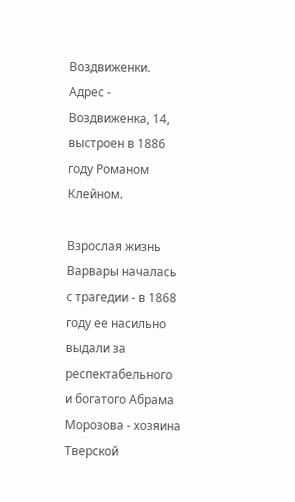Воздвиженки. Адрес - Воздвиженка, 14, выстроен в 1886 году Романом Клейном.

Взрослая жизнь Варвары началась с трагедии - в 1868 году ее насильно выдали за респектабельного и богатого Абрама Морозова - хозяина Тверской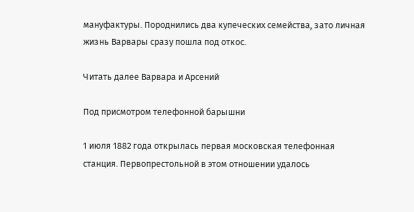мануфактуры. Породнились два купеческих семейства, зато личная жизнь Варвары сразу пошла под откос.

Читать далее Варвара и Арсений

Под присмотром телефонной барышни

1 июля 1882 года открылась первая московская телефонная станция. Первопрестольной в этом отношении удалось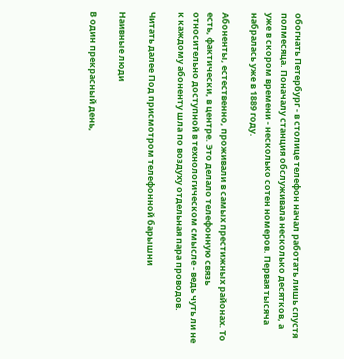обогнать Петербург - в столице телефон начал работать лишь спустя полмесяца. Поначалу станция обслуживала несколько десятков, а уже в скором времени - несколько сотен номеров. Первая тысяча набралась уже в 1889 году.

Абоненты, естественно, проживали в самых престижных районах. То есть, фактически, в центре. Это делало телефонную связь относительно доступной в технологическом смысле - ведь чуть ли не к каждому абоненту шла по воздуху отдельная пара проводов.

Читать далее Под присмотром телефонной барышни

Наивные люди

В один прекрасный день,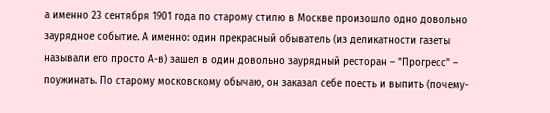а именно 23 сентября 1901 года по старому стилю в Москве произошло одно довольно заурядное событие. А именно: один прекрасный обыватель (из деликатности газеты называли его просто А-в) зашел в один довольно заурядный ресторан – "Прогресс" – поужинать. По старому московскому обычаю, он заказал себе поесть и выпить (почему-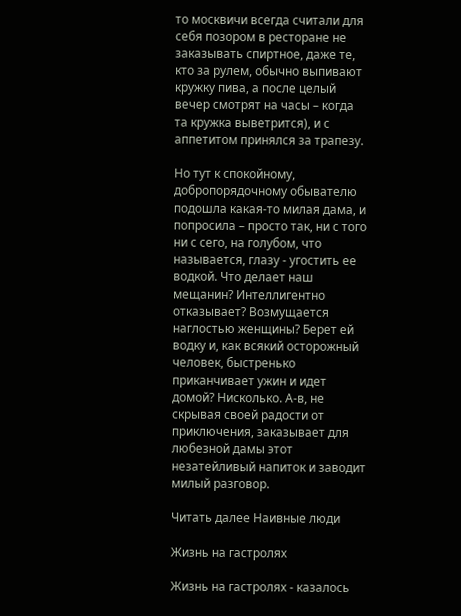то москвичи всегда считали для себя позором в ресторане не заказывать спиртное, даже те, кто за рулем, обычно выпивают кружку пива, а после целый вечер смотрят на часы – когда та кружка выветрится), и с аппетитом принялся за трапезу.

Но тут к спокойному, добропорядочному обывателю подошла какая-то милая дама, и попросила – просто так, ни с того ни с сего, на голубом, что называется, глазу - угостить ее водкой. Что делает наш мещанин? Интеллигентно отказывает? Возмущается наглостью женщины? Берет ей водку и, как всякий осторожный человек, быстренько приканчивает ужин и идет домой? Нисколько. А-в, не скрывая своей радости от приключения, заказывает для любезной дамы этот незатейливый напиток и заводит милый разговор.

Читать далее Наивные люди

Жизнь на гастролях

Жизнь на гастролях - казалось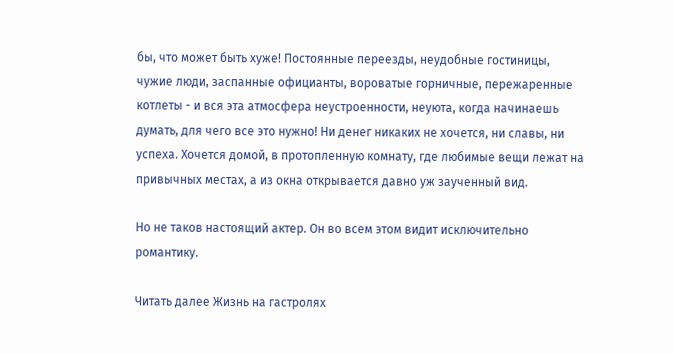бы, что может быть хуже! Постоянные переезды, неудобные гостиницы, чужие люди, заспанные официанты, вороватые горничные, пережаренные котлеты - и вся эта атмосфера неустроенности, неуюта, когда начинаешь думать, для чего все это нужно! Ни денег никаких не хочется, ни славы, ни успеха. Хочется домой, в протопленную комнату, где любимые вещи лежат на привычных местах, а из окна открывается давно уж заученный вид.

Но не таков настоящий актер. Он во всем этом видит исключительно романтику.

Читать далее Жизнь на гастролях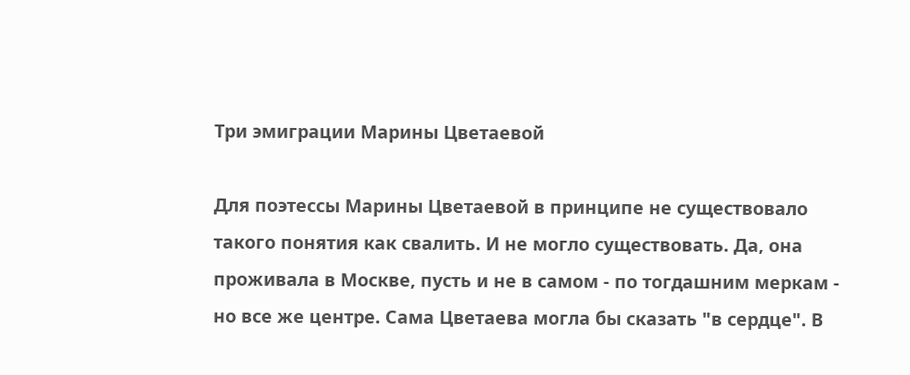Три эмиграции Марины Цветаевой

Для поэтессы Марины Цветаевой в принципе не существовало такого понятия как свалить. И не могло существовать. Да, она проживала в Москве, пусть и не в самом - по тогдашним меркам - но все же центре. Сама Цветаева могла бы сказать "в сердце". В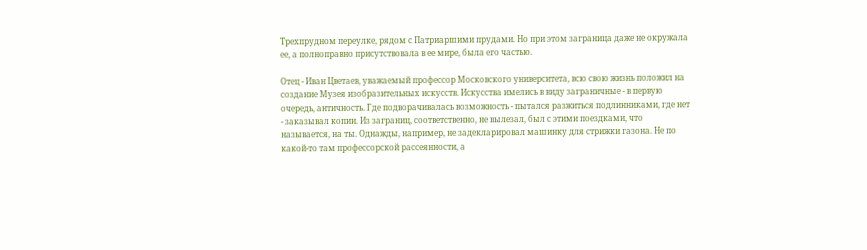Трехпрудном переулке, рядом с Патриаршими прудами. Но при этом заграница даже не окружала ее, а полноправно присутствовала в ее мире, была его частью.

Отец - Иван Цветаев, уважаемый профессор Московского университета, всю свою жизнь положил на создание Музея изобразительных искусств. Искусства имелись в виду заграничные - в первую очередь, античность. Где подворачивалась возможность - пытался разжиться подлинниками, где нет - заказывал копии. Из заграниц, соответственно, не вылезал, был с этими поездками, что называется, на ты. Однажды, например, не задекларировал машинку для стрижки газона. Не по какой-то там профессорской рассеянности, а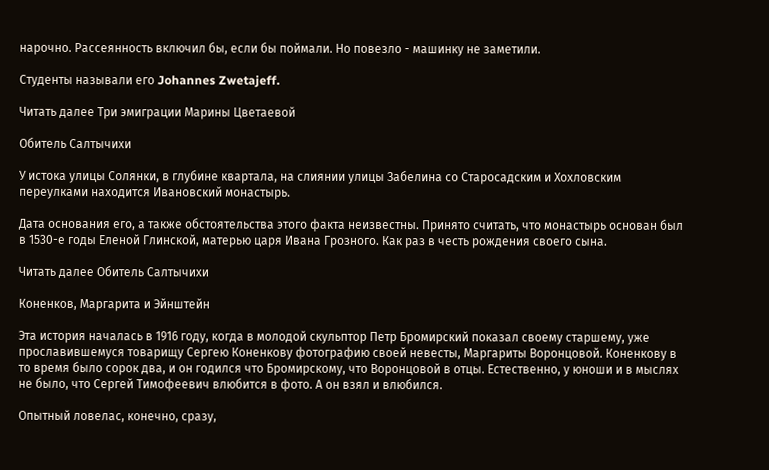нарочно. Рассеянность включил бы, если бы поймали. Но повезло - машинку не заметили.

Студенты называли его Johannes Zwetajeff.

Читать далее Три эмиграции Марины Цветаевой

Обитель Салтычихи

У истока улицы Солянки, в глубине квартала, на слиянии улицы Забелина со Старосадским и Хохловским переулками находится Ивановский монастырь.

Дата основания его, а также обстоятельства этого факта неизвестны. Принято считать, что монастырь основан был в 1530-е годы Еленой Глинской, матерью царя Ивана Грозного. Как раз в честь рождения своего сына.

Читать далее Обитель Салтычихи

Коненков, Маргарита и Эйнштейн

Эта история началась в 1916 году, когда в молодой скульптор Петр Бромирский показал своему старшему, уже прославившемуся товарищу Сергею Коненкову фотографию своей невесты, Маргариты Воронцовой. Коненкову в то время было сорок два, и он годился что Бромирскому, что Воронцовой в отцы. Естественно, у юноши и в мыслях не было, что Сергей Тимофеевич влюбится в фото. А он взял и влюбился.

Опытный ловелас, конечно, сразу,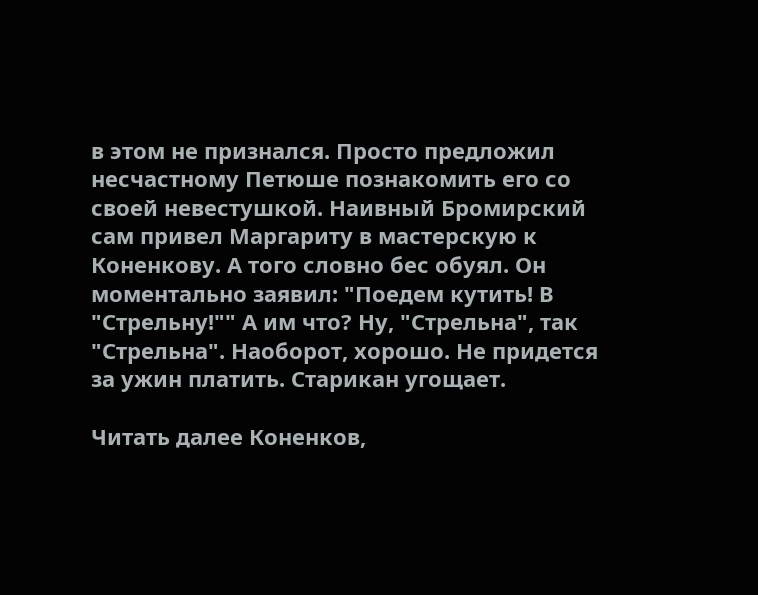в этом не признался. Просто предложил несчастному Петюше познакомить его со своей невестушкой. Наивный Бромирский сам привел Маргариту в мастерскую к Коненкову. А того словно бес обуял. Он моментально заявил: "Поедем кутить! В "Стрельну!"" А им что? Ну, "Стрельна", так "Стрельна". Наоборот, хорошо. Не придется за ужин платить. Старикан угощает.

Читать далее Коненков,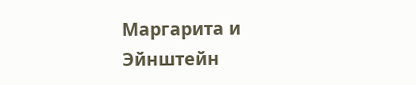Маргарита и Эйнштейн